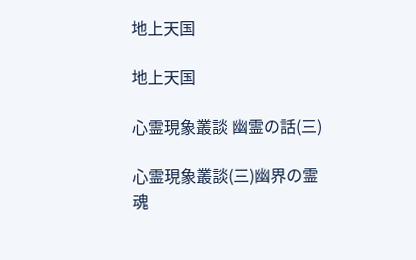地上天国

地上天国

心霊現象叢談 幽霊の話(三)

心霊現象叢談(三)幽界の霊魂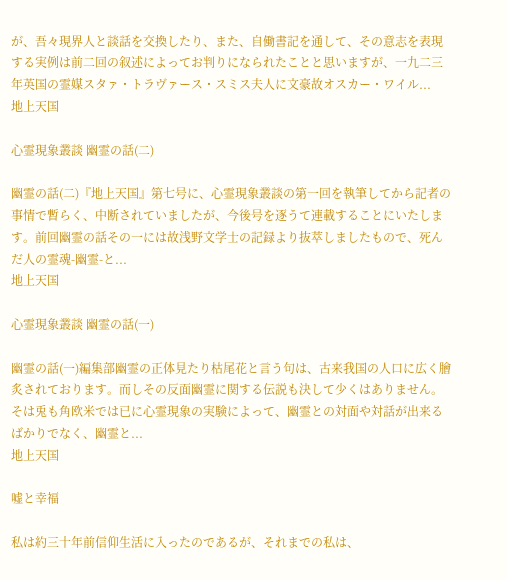が、吾々現界人と談話を交換したり、また、自働書記を通して、その意志を表現する実例は前二回の叙述によってお判りになられたことと思いますが、一九二三年英国の霊媒スタァ・トラヴァース・スミス夫人に文豪故オスカー・ワイル...
地上天国

心霊現象叢談 幽霊の話(二)

幽霊の話(二)『地上天国』第七号に、心霊現象叢談の第一回を執筆してから記者の事情で暫らく、中断されていましたが、今後号を逐うて連載することにいたします。前回幽霊の話その一には故浅野文学士の記録より抜萃しましたもので、死んだ人の霊魂-幽霊-と...
地上天国

心霊現象叢談 幽霊の話(一)

幽霊の話(一)編集部幽霊の正体見たり枯尾花と言う句は、古来我国の人口に広く膾炙されております。而しその反面幽霊に関する伝説も決して少くはありません。そは兎も角欧米では已に心霊現象の実験によって、幽霊との対面や対話が出来るばかりでなく、幽霊と...
地上天国

嘘と幸福

私は約三十年前信仰生活に入ったのであるが、それまでの私は、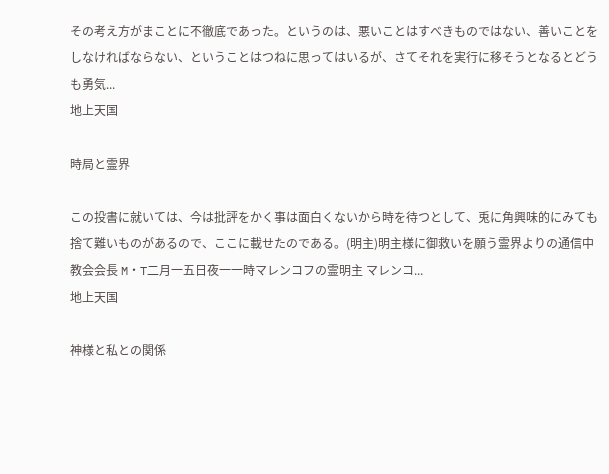その考え方がまことに不徹底であった。というのは、悪いことはすべきものではない、善いことをしなければならない、ということはつねに思ってはいるが、さてそれを実行に移そうとなるとどうも勇気...
地上天国

時局と霊界

この投書に就いては、今は批評をかく事は面白くないから時を待つとして、兎に角興味的にみても捨て難いものがあるので、ここに載せたのである。(明主)明主様に御救いを願う霊界よりの通信中教会会長 M・T二月一五日夜一一時マレンコフの霊明主 マレンコ...
地上天国

神様と私との関係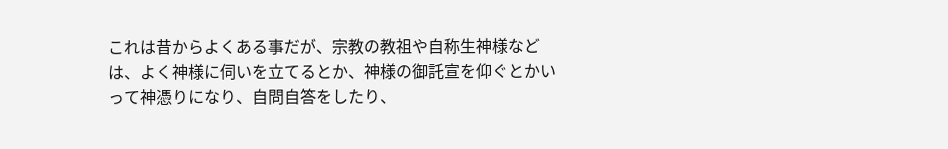これは昔からよくある事だが、宗教の教祖や自称生神様などは、よく神様に伺いを立てるとか、神様の御託宣を仰ぐとかいって神憑りになり、自問自答をしたり、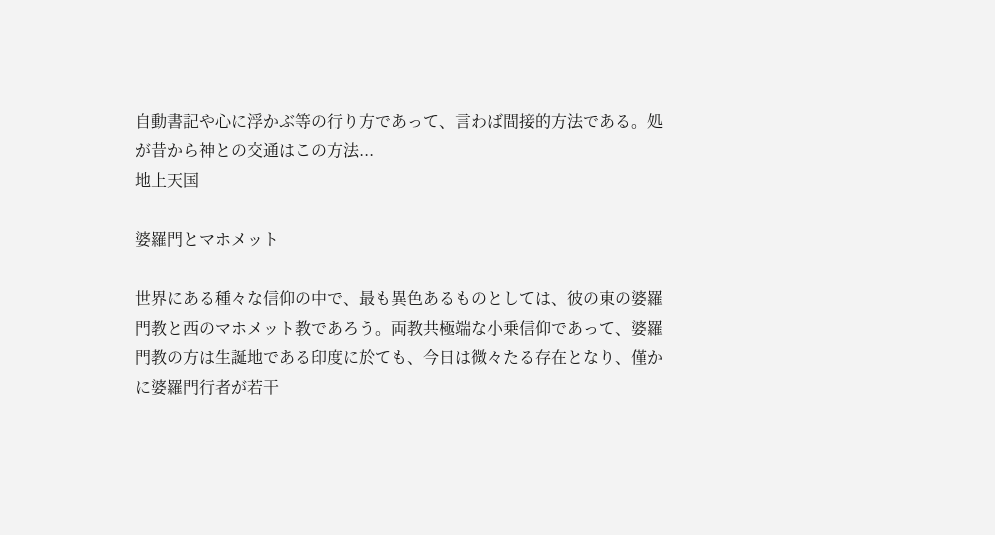自動書記や心に浮かぶ等の行り方であって、言わば間接的方法である。処が昔から神との交通はこの方法...
地上天国

婆羅門とマホメット

世界にある種々な信仰の中で、最も異色あるものとしては、彼の東の婆羅門教と西のマホメット教であろう。両教共極端な小乗信仰であって、婆羅門教の方は生誕地である印度に於ても、今日は微々たる存在となり、僅かに婆羅門行者が若干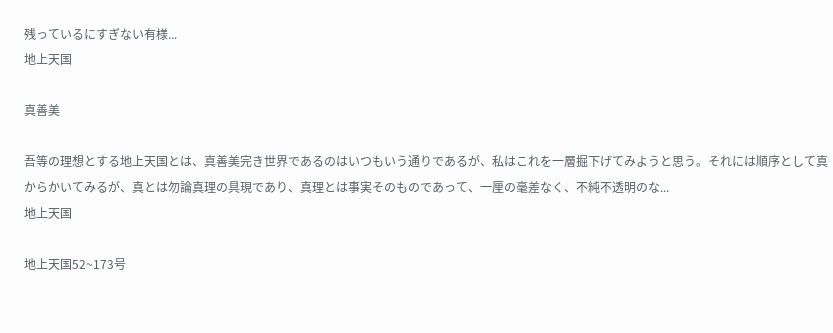残っているにすぎない有様...
地上天国

真善美

吾等の理想とする地上天国とは、真善美完き世界であるのはいつもいう通りであるが、私はこれを一層掘下げてみようと思う。それには順序として真からかいてみるが、真とは勿論真理の具現であり、真理とは事実そのものであって、一厘の毫差なく、不純不透明のな...
地上天国

地上天国52~173号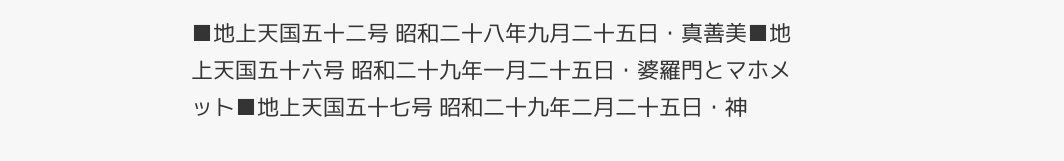■地上天国五十二号 昭和二十八年九月二十五日・真善美■地上天国五十六号 昭和二十九年一月二十五日・婆羅門とマホメット■地上天国五十七号 昭和二十九年二月二十五日・神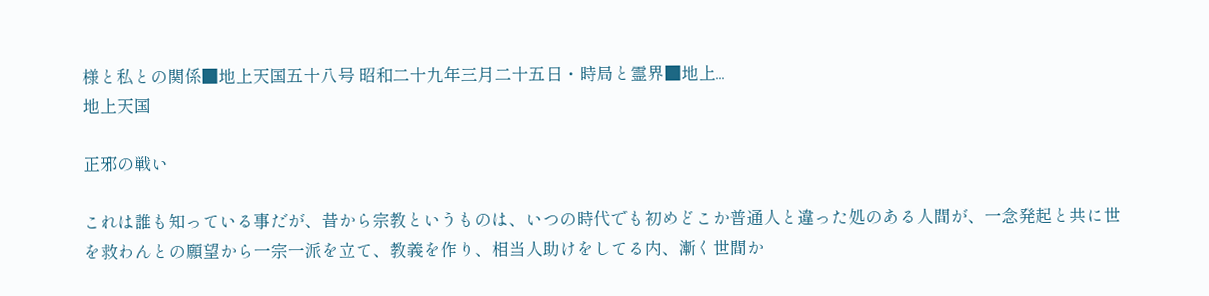様と私との関係■地上天国五十八号 昭和二十九年三月二十五日・時局と霊界■地上...
地上天国

正邪の戦い

これは誰も知っている事だが、昔から宗教というものは、いつの時代でも初めどこか普通人と違った処のある人間が、一念発起と共に世を救わんとの願望から一宗一派を立て、教義を作り、相当人助けをしてる内、漸く世間か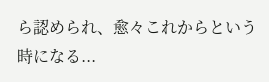ら認められ、愈々これからという時になる...